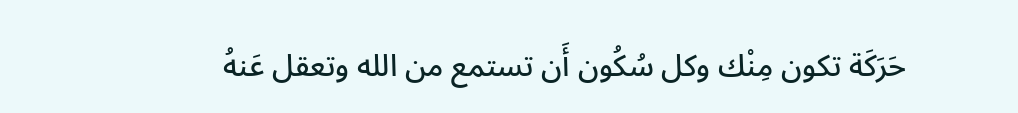حَرَكَة تكون مِنْك وكل سُكُون أَن تستمع من الله وتعقل عَنهُ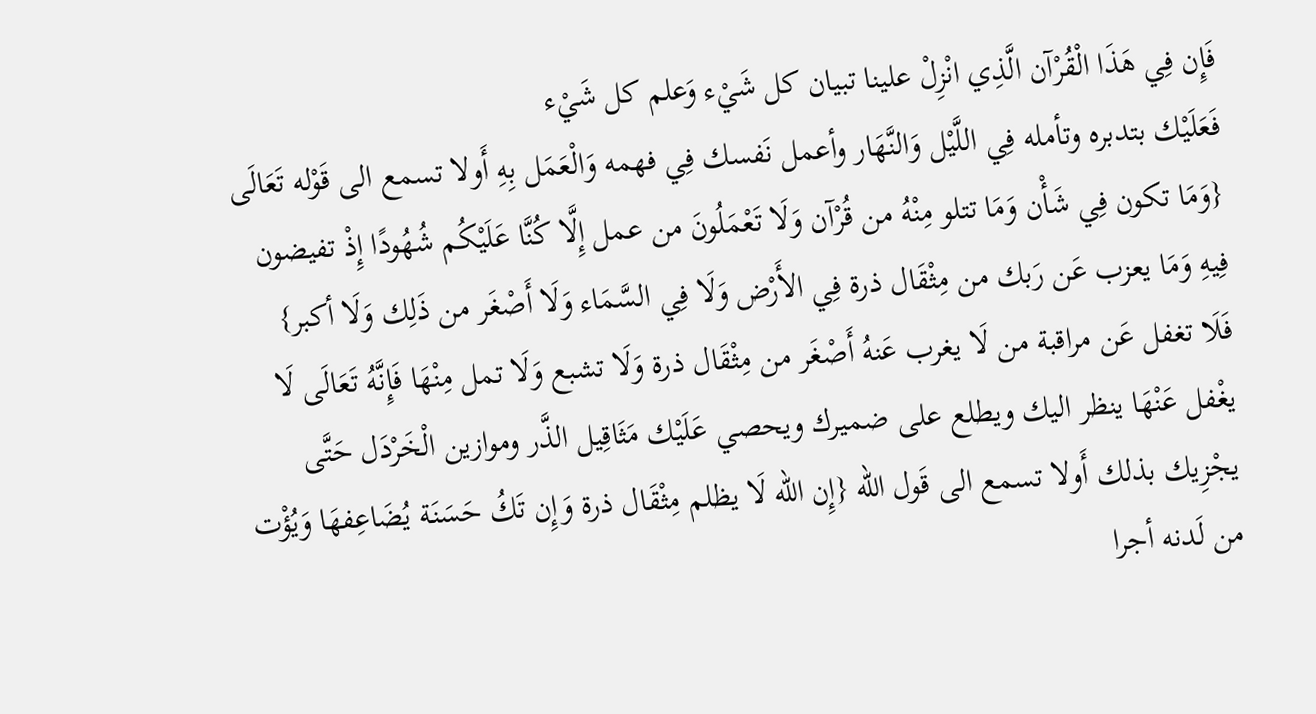فَإِن فِي هَذَا الْقُرْآن الَّذِي انْزِلْ علينا تبيان كل شَيْء وَعلم كل شَيْء
فَعَلَيْك بتدبره وتأمله فِي اللَّيْل وَالنَّهَار وأعمل نَفسك فِي فهمه وَالْعَمَل بِهِ أَولا تسمع الى قَوْله تَعَالَى {وَمَا تكون فِي شَأْن وَمَا تتلو مِنْهُ من قُرْآن وَلَا تَعْمَلُونَ من عمل إِلَّا كُنَّا عَلَيْكُم شُهُودًا إِذْ تفيضون فِيهِ وَمَا يعزب عَن رَبك من مِثْقَال ذرة فِي الأَرْض وَلَا فِي السَّمَاء وَلَا أَصْغَر من ذَلِك وَلَا أكبر}
فَلَا تغفل عَن مراقبة من لَا يغرب عَنهُ أَصْغَر من مِثْقَال ذرة وَلَا تشبع وَلَا تمل مِنْهَا فَإِنَّهُ تَعَالَى لَا يغْفل عَنْهَا ينظر اليك ويطلع على ضميرك ويحصي عَلَيْك مَثَاقِيل الذَّر وموازين الْخَرْدَل حَتَّى يجْزِيك بذلك أَولا تسمع الى قَول الله {إِن الله لَا يظلم مِثْقَال ذرة وَإِن تَكُ حَسَنَة يُضَاعِفهَا وَيُؤْت من لَدنه أجرا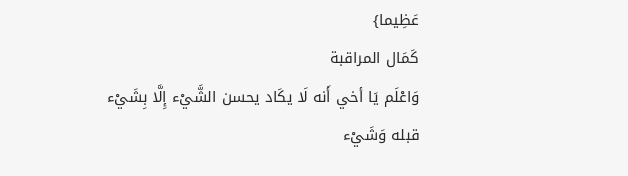عَظِيما}
كَمَال المراقبة
وَاعْلَم يَا أخي أَنه لَا يكَاد يحسن الشَّيْء إِلَّا بِشَيْء قبله وَشَيْء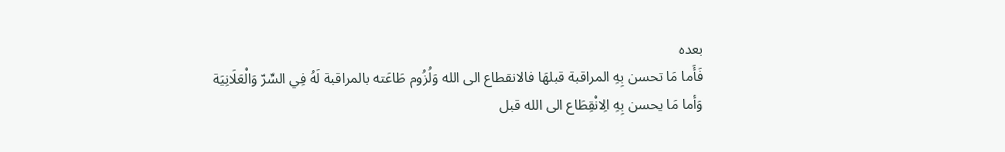بعده
فَأَما مَا تحسن بِهِ المراقبة قبلهَا فالانقطاع الى الله وَلُزُوم طَاعَته بالمراقبة لَهُ فِي السِّرّ وَالْعَلَانِيَة
وَأما مَا يحسن بِهِ الِانْقِطَاع الى الله قبل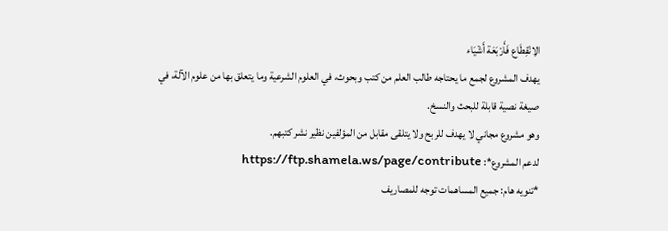الِانْقِطَاع فَأَرْبَعَة أَشْيَاء
يهدف المشروع لجمع ما يحتاجه طالب العلم من كتب وبحوث، في العلوم الشرعية وما يتعلق بها من علوم الآلة، في صيغة نصية قابلة للبحث والنسخ.
وهو مشروع مجاني لا يهدف للربح ولا يتلقى مقابل من المؤلفين نظير نشر كتبهم.
لدعم المشروع*: https://ftp.shamela.ws/page/contribute
*تنويه هام: جميع المساهمات توجه للمصاريف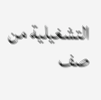التشغيلية من صف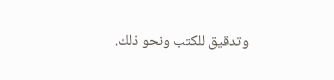وتدقيق للكتب ونحو ذلك.